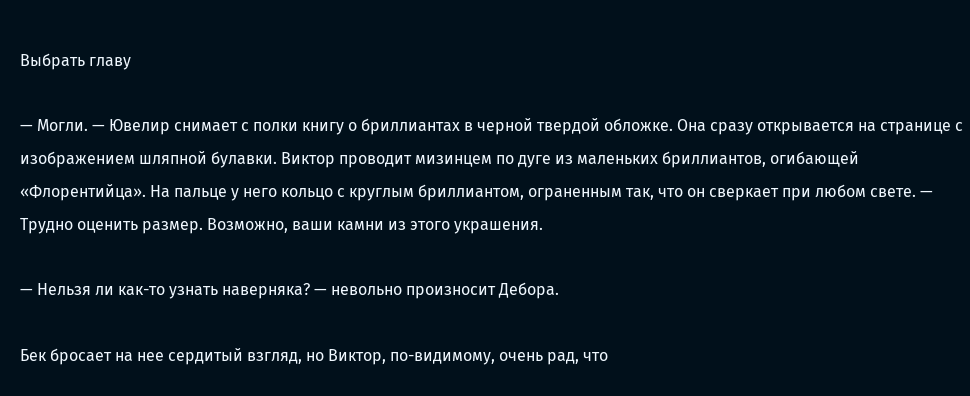Выбрать главу

— Могли. — Ювелир снимает с полки книгу о бриллиантах в черной твердой обложке. Она сразу открывается на странице с изображением шляпной булавки. Виктор проводит мизинцем по дуге из маленьких бриллиантов, огибающей «Флорентийца». На пальце у него кольцо с круглым бриллиантом, ограненным так, что он сверкает при любом свете. — Трудно оценить размер. Возможно, ваши камни из этого украшения.

— Нельзя ли как-то узнать наверняка? — невольно произносит Дебора.

Бек бросает на нее сердитый взгляд, но Виктор, по-видимому, очень рад, что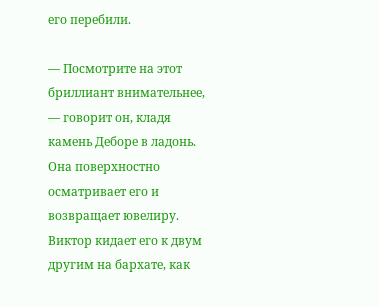его перебили.

— Посмотрите на этот бриллиант внимательнее, — говорит он, кладя камень Деборе в ладонь. Она поверхностно осматривает его и возвращает ювелиру. Виктор кидает его к двум другим на бархате, как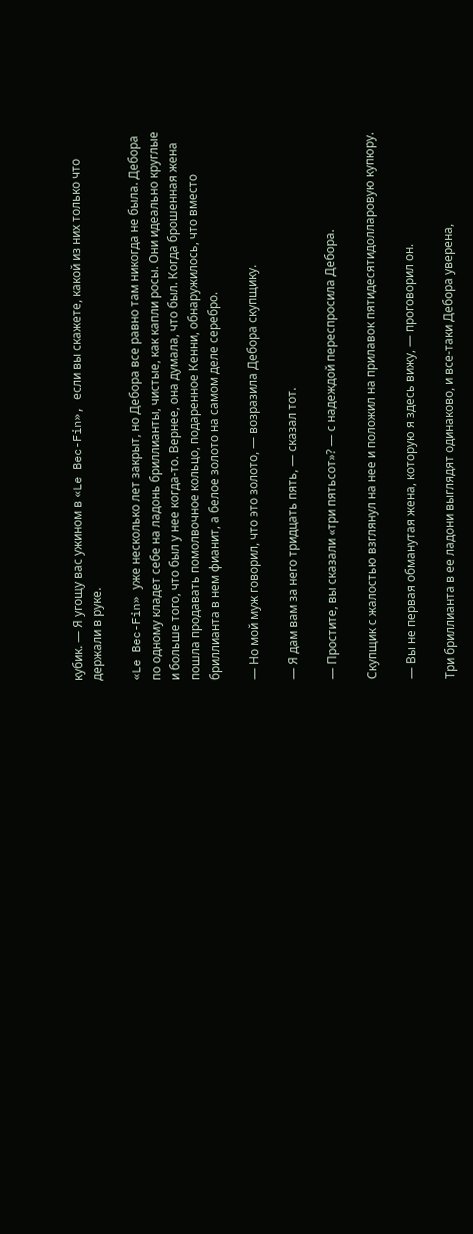кубик. — Я угощу вас ужином в «Le Bec-Fin», если вы скажете, какой из них только что держали в руке.

«Le Bec-Fin» уже несколько лет закрыт, но Дебора все равно там никогда не была. Дебора по одному кладет себе на ладонь бриллианты, чистые, как капли росы. Они идеально круглые и больше того, что был у нее когда-то. Вернее, она думала, что был. Когда брошенная жена пошла продавать помолвочное кольцо, подаренное Кенни, обнаружилось, что вместо бриллианта в нем фианит, а белое золото на самом деле серебро.

— Но мой муж говорил, что это золото, — возразила Дебора скупщику.

— Я дам вам за него тридцать пять, — сказал тот.

— Простите, вы сказали «три пятьсот»? — с надеждой переспросила Дебора.

Скупщик с жалостью взглянул на нее и положил на прилавок пятидесятидолларовую купюру.

— Вы не первая обманутая жена, которую я здесь вижу, — проговорил он.

Три бриллианта в ее ладони выглядят одинаково, и все-таки Дебора уверена,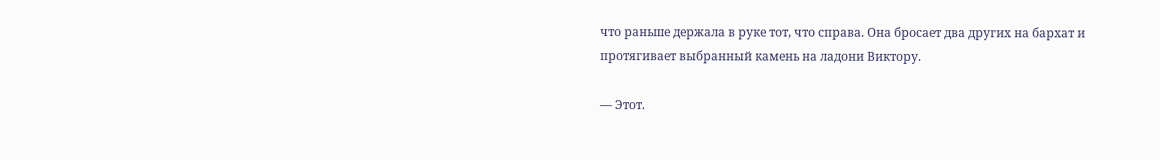что раньше держала в руке тот, что справа. Она бросает два других на бархат и протягивает выбранный камень на ладони Виктору.

— Этот.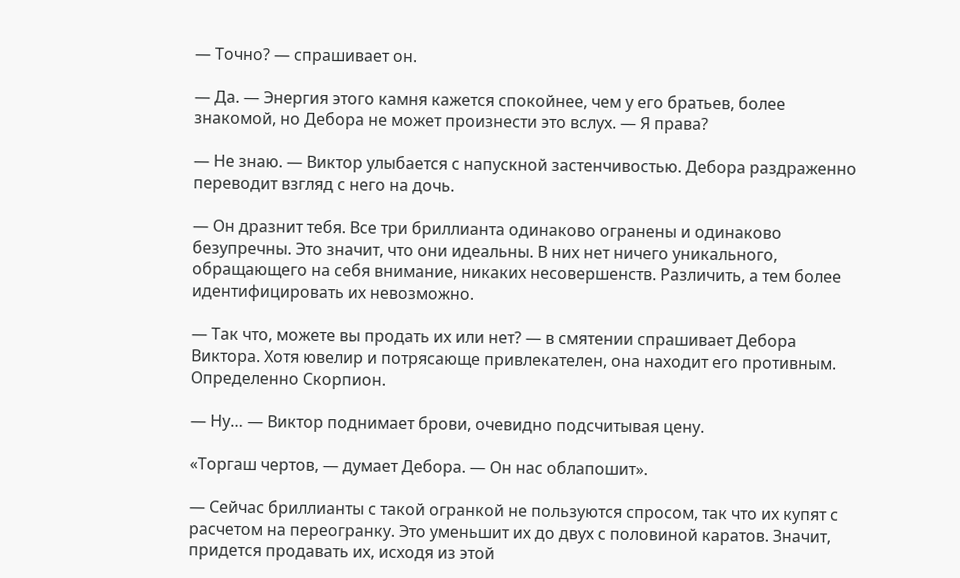— Точно? — спрашивает он.

— Да. — Энергия этого камня кажется спокойнее, чем у его братьев, более знакомой, но Дебора не может произнести это вслух. — Я права?

— Не знаю. — Виктор улыбается с напускной застенчивостью. Дебора раздраженно переводит взгляд с него на дочь.

— Он дразнит тебя. Все три бриллианта одинаково огранены и одинаково безупречны. Это значит, что они идеальны. В них нет ничего уникального, обращающего на себя внимание, никаких несовершенств. Различить, а тем более идентифицировать их невозможно.

— Так что, можете вы продать их или нет? — в смятении спрашивает Дебора Виктора. Хотя ювелир и потрясающе привлекателен, она находит его противным. Определенно Скорпион.

— Ну… — Виктор поднимает брови, очевидно подсчитывая цену.

«Торгаш чертов, — думает Дебора. — Он нас облапошит».

— Сейчас бриллианты с такой огранкой не пользуются спросом, так что их купят с расчетом на переогранку. Это уменьшит их до двух с половиной каратов. Значит, придется продавать их, исходя из этой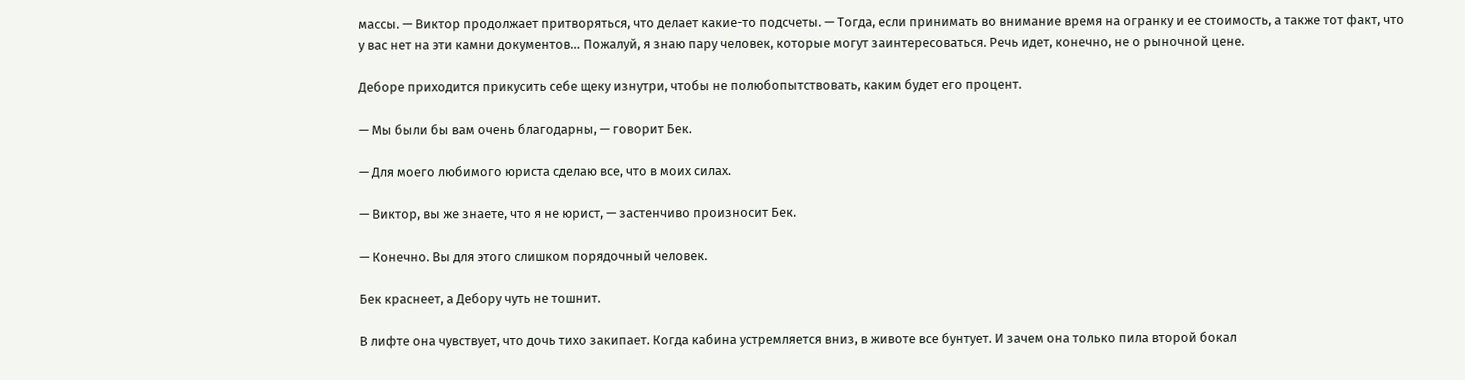массы. — Виктор продолжает притворяться, что делает какие-то подсчеты. — Тогда, если принимать во внимание время на огранку и ее стоимость, а также тот факт, что у вас нет на эти камни документов… Пожалуй, я знаю пару человек, которые могут заинтересоваться. Речь идет, конечно, не о рыночной цене.

Деборе приходится прикусить себе щеку изнутри, чтобы не полюбопытствовать, каким будет его процент.

— Мы были бы вам очень благодарны, — говорит Бек.

— Для моего любимого юриста сделаю все, что в моих силах.

— Виктор, вы же знаете, что я не юрист, — застенчиво произносит Бек.

— Конечно. Вы для этого слишком порядочный человек.

Бек краснеет, а Дебору чуть не тошнит.

В лифте она чувствует, что дочь тихо закипает. Когда кабина устремляется вниз, в животе все бунтует. И зачем она только пила второй бокал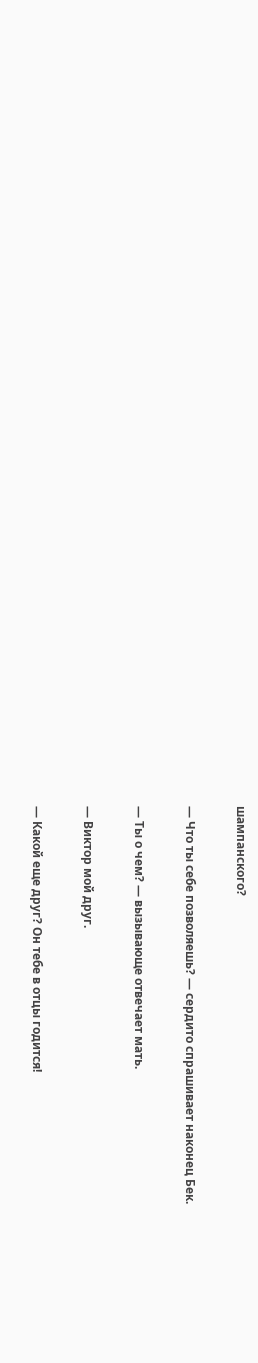шампанского?

— Что ты себе позволяешь? — сердито спрашивает наконец Бек.

— Ты о чем? — вызывающе отвечает мать.

— Виктор мой друг.

— Какой еще друг? Он тебе в отцы годится!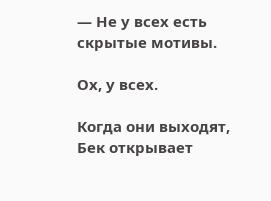— Не у всех есть скрытые мотивы.

Ох, у всех.

Когда они выходят, Бек открывает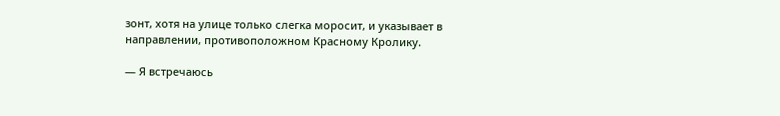зонт, хотя на улице только слегка моросит, и указывает в направлении, противоположном Красному Кролику.

— Я встречаюсь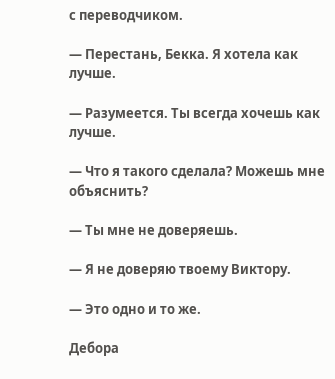с переводчиком.

— Перестань, Бекка. Я хотела как лучше.

— Разумеется. Ты всегда хочешь как лучше.

— Что я такого сделала? Можешь мне объяснить?

— Ты мне не доверяешь.

— Я не доверяю твоему Виктору.

— Это одно и то же.

Дебора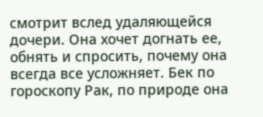смотрит вслед удаляющейся дочери. Она хочет догнать ее, обнять и спросить, почему она всегда все усложняет. Бек по гороскопу Рак, по природе она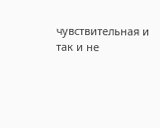чувствительная и так и не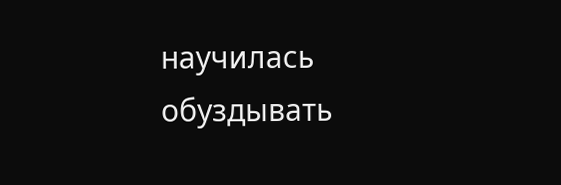научилась обуздывать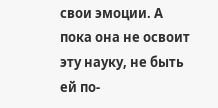свои эмоции. А пока она не освоит эту науку, не быть ей по-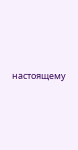настоящему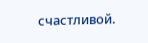счастливой.